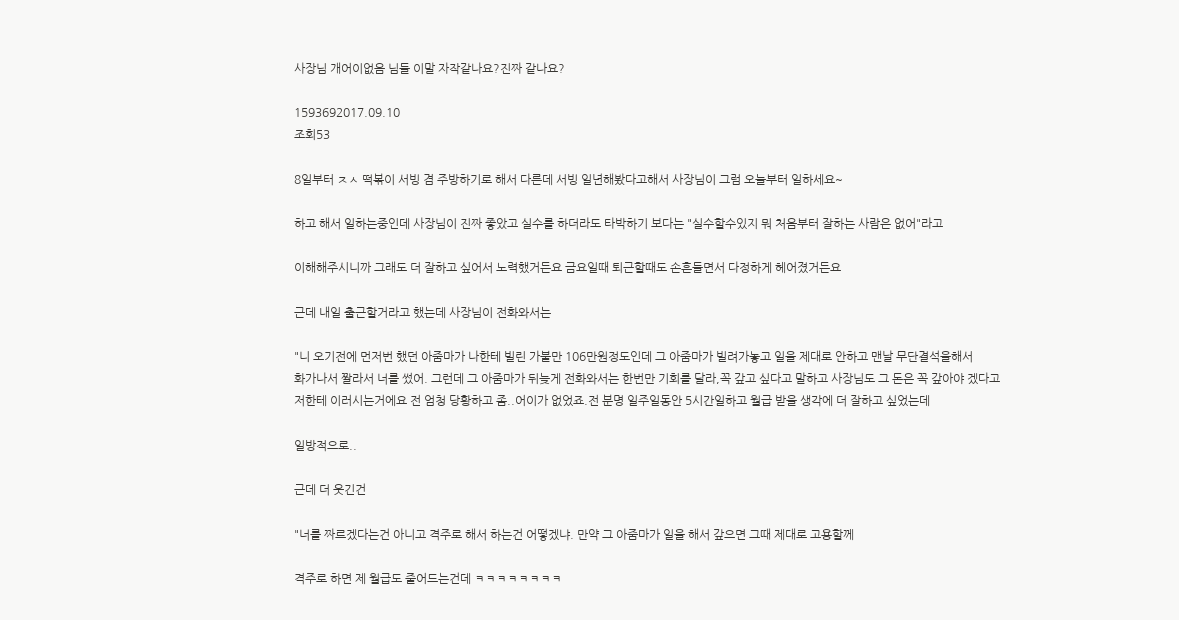사장님 개어이없음 님들 이말 자작같나요?진짜 같나요?

1593692017.09.10
조회53

8일부터 ㅈㅅ 떡볶이 서빙 겸 주방하기로 해서 다른데 서빙 일년해봤다고해서 사장님이 그럼 오늘부터 일하세요~

하고 해서 일하는중인데 사장님이 진짜 좋았고 실수를 하더라도 타박하기 보다는 "실수할수있지 뭐 처음부터 잘하는 사람은 없어"라고

이해해주시니까 그래도 더 잘하고 싶어서 노력했거든요 금요일때 퇴근할때도 손흔들면서 다정하게 헤어졌거든요

근데 내일 출근할거라고 했는데 사장님이 전화와서는

"니 오기전에 먼저번 했던 아줌마가 나한테 빌린 가불만 106만원정도인데 그 아줌마가 빌려가놓고 일을 제대로 안하고 맨날 무단결석을해서
화가나서 짤라서 너를 썼어. 그런데 그 아줌마가 뒤늦게 전화와서는 한번만 기회를 달라,꼭 갚고 싶다고 말하고 사장님도 그 돈은 꼭 갚아야 겠다고
저한테 이러시는거에요 전 엄청 당황하고 좀..어이가 없었죠.전 분명 일주일동안 5시간일하고 월급 받을 생각에 더 잘하고 싶었는데

일방적으로..

근데 더 웃긴건

"너를 짜르겠다는건 아니고 격주로 해서 하는건 어떻겠냐. 만약 그 아줌마가 일을 해서 갚으면 그때 제대로 고용할께

격주로 하면 제 월급도 줄어드는건데 ㅋㅋㅋㅋㅋㅋㅋㅋ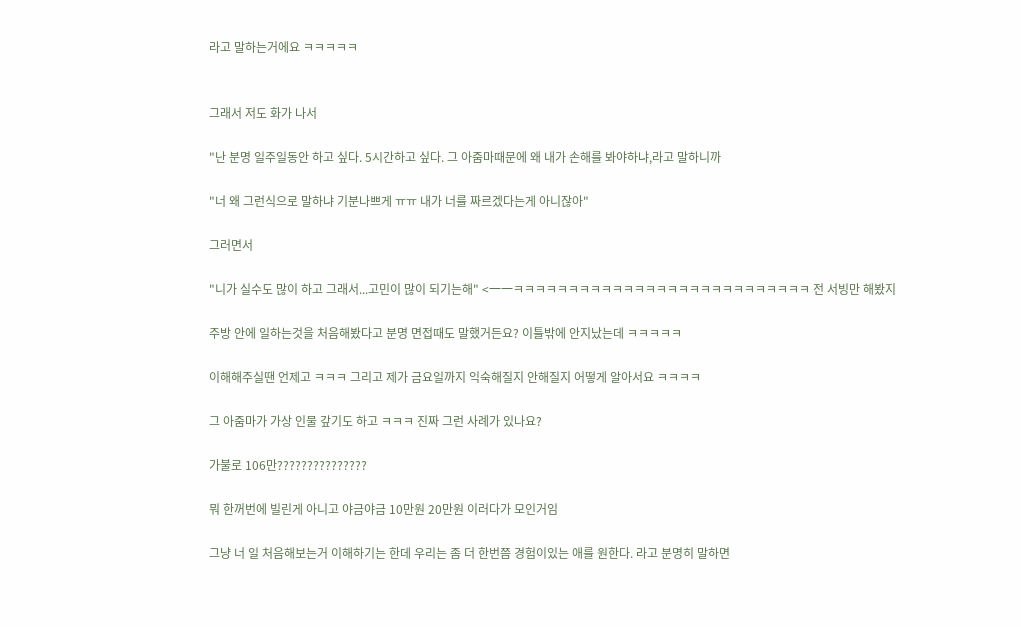라고 말하는거에요 ㅋㅋㅋㅋㅋ


그래서 저도 화가 나서

"난 분명 일주일동안 하고 싶다. 5시간하고 싶다. 그 아줌마때문에 왜 내가 손해를 봐야하냐,라고 말하니까

"너 왜 그런식으로 말하냐 기분나쁘게 ㅠㅠ 내가 너를 짜르겠다는게 아니잖아"

그러면서

"니가 실수도 많이 하고 그래서...고민이 많이 되기는해" <一一ㅋㅋㅋㅋㅋㅋㅋㅋㅋㅋㅋㅋㅋㅋㅋㅋㅋㅋㅋㅋㅋㅋㅋㅋㅋㅋㅋ 전 서빙만 해봤지

주방 안에 일하는것을 처음해봤다고 분명 면접때도 말했거든요? 이틀밖에 안지났는데 ㅋㅋㅋㅋㅋ

이해해주실땐 언제고 ㅋㅋㅋ 그리고 제가 금요일까지 익숙해질지 안해질지 어떻게 알아서요 ㅋㅋㅋㅋ

그 아줌마가 가상 인물 갚기도 하고 ㅋㅋㅋ 진짜 그런 사례가 있나요?

가불로 106만???????????????

뭐 한꺼번에 빌린게 아니고 야금야금 10만원 20만원 이러다가 모인거임

그냥 너 일 처음해보는거 이해하기는 한데 우리는 좀 더 한번쯤 경험이있는 애를 원한다. 라고 분명히 말하면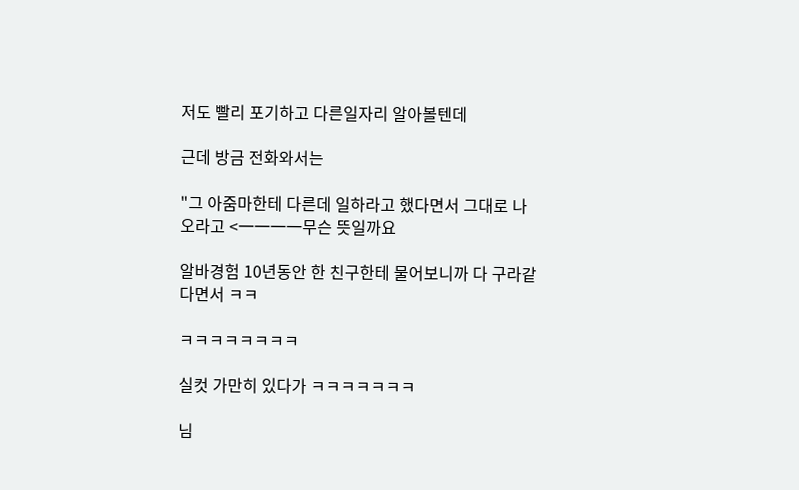저도 빨리 포기하고 다른일자리 알아볼텐데

근데 방금 전화와서는

"그 아줌마한테 다른데 일하라고 했다면서 그대로 나오라고 <一一一一무슨 뜻일까요

알바경험 10년동안 한 친구한테 물어보니까 다 구라같다면서 ㅋㅋ

ㅋㅋㅋㅋㅋㅋㅋㅋ

실컷 가만히 있다가 ㅋㅋㅋㅋㅋㅋㅋ

님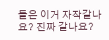들은 이거 자작같나요? 진짜 같나요?